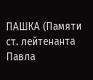ПАШКА (Памяти ст. лейтенанта Павла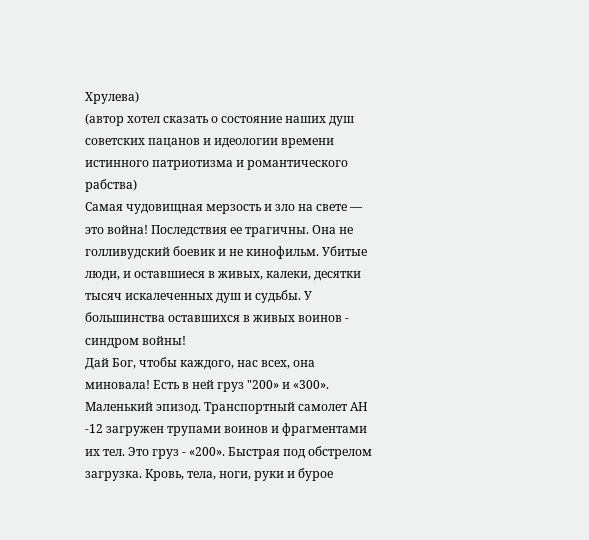Хрулева)
(автор хотел сказать о состояние наших душ советских пацанов и идеологии времени истинного патриотизма и романтического рабства)
Самая чудовищная мерзость и зло на свете — это война! Последствия ее трагичны. Она не голливудский боевик и не кинофильм. Убитые люди, и оставшиеся в живых, калеки, десятки тысяч искалеченных душ и судьбы. У большинства оставшихся в живых воинов - синдром войны!
Дай Бог, чтобы каждого, нас всех, она миновала! Есть в ней груз "200» и «300». Маленький эпизод. Транспортный самолет АН -12 загружен трупами воинов и фрагментами их тел. Это груз - «200». Быстрая под обстрелом загрузка. Кровь, тела, ноги, руки и бурое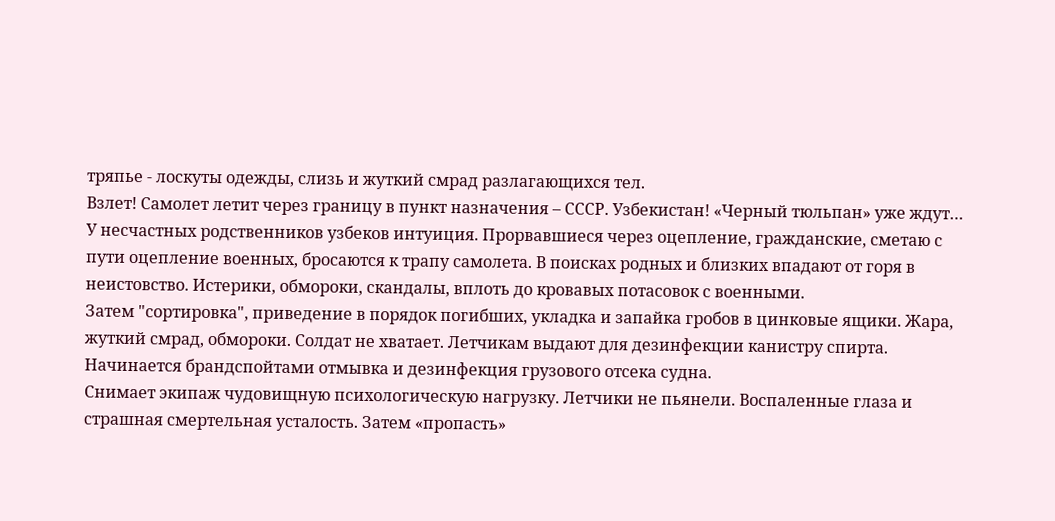тряпье - лоскуты одежды, слизь и жуткий смрад разлагающихся тел.
Взлет! Самолет летит через границу в пункт назначения – СССР. Узбекистан! «Черный тюльпан» уже ждут…
У несчастных родственников узбеков интуиция. Прорвавшиеся через оцепление, гражданские, сметаю с пути оцепление военных, бросаются к трапу самолета. В поисках родных и близких впадают от горя в неистовство. Истерики, обмороки, скандалы, вплоть до кровавых потасовок с военными.
Затем "сортировка", приведение в порядок погибших, укладка и запайка гробов в цинковые ящики. Жара, жуткий смрад, обмороки. Солдат не хватает. Летчикам выдают для дезинфекции канистру спирта. Начинается брандспойтами отмывка и дезинфекция грузового отсека судна.
Снимает экипаж чудовищную психологическую нагрузку. Летчики не пьянели. Воспаленные глаза и страшная смертельная усталость. Затем «пропасть»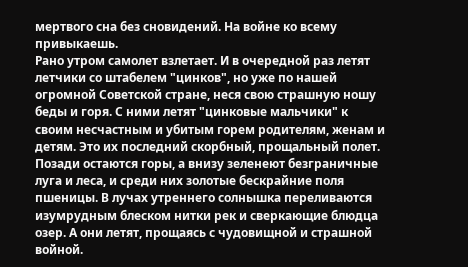мертвого сна без сновидений. На войне ко всему привыкаешь.
Рано утром самолет взлетает. И в очередной раз летят летчики со штабелем "цинков", но уже по нашей огромной Советской стране, неся свою страшную ношу беды и горя. С ними летят "цинковые мальчики" к своим несчастным и убитым горем родителям, женам и детям. Это их последний скорбный, прощальный полет. Позади остаются горы, а внизу зеленеют безграничные луга и леса, и среди них золотые бескрайние поля пшеницы. В лучах утреннего солнышка переливаются изумрудным блеском нитки рек и сверкающие блюдца озер. А они летят, прощаясь с чудовищной и страшной войной.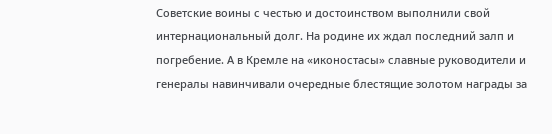Советские воины с честью и достоинством выполнили свой интернациональный долг. На родине их ждал последний залп и погребение. А в Кремле на «иконостасы» славные руководители и генералы навинчивали очередные блестящие золотом награды за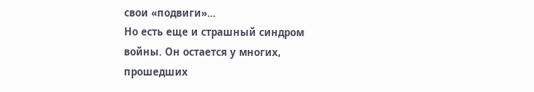свои «подвиги»…
Но есть еще и страшный синдром войны. Он остается у многих, прошедших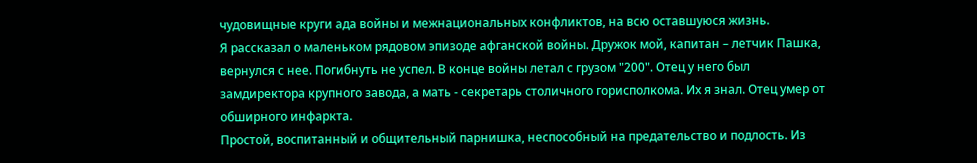чудовищные круги ада войны и межнациональных конфликтов, на всю оставшуюся жизнь.
Я рассказал о маленьком рядовом эпизоде афганской войны. Дружок мой, капитан – летчик Пашка, вернулся с нее. Погибнуть не успел. В конце войны летал с грузом "200". Отец у него был замдиректора крупного завода, а мать - секретарь столичного горисполкома. Их я знал. Отец умер от обширного инфаркта.
Простой, воспитанный и общительный парнишка, неспособный на предательство и подлость. Из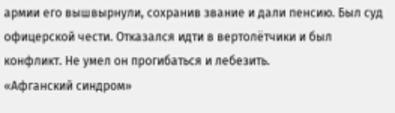армии его вышвырнули, сохранив звание и дали пенсию. Был суд офицерской чести. Отказался идти в вертолётчики и был конфликт. Не умел он прогибаться и лебезить.
«Афганский синдром»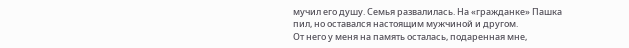мучил его душу. Семья развалилась. На «гражданке» Пашка пил, но оставался настоящим мужчиной и другом.
От него у меня на память осталась, подаренная мне,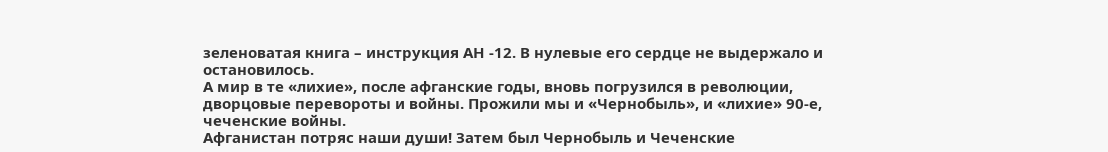зеленоватая книга – инструкция АН -12. В нулевые его сердце не выдержало и остановилось.
А мир в те «лихие», после афганские годы, вновь погрузился в революции, дворцовые перевороты и войны. Прожили мы и «Чернобыль», и «лихие» 90-е, чеченские войны.
Афганистан потряс наши души! Затем был Чернобыль и Чеченские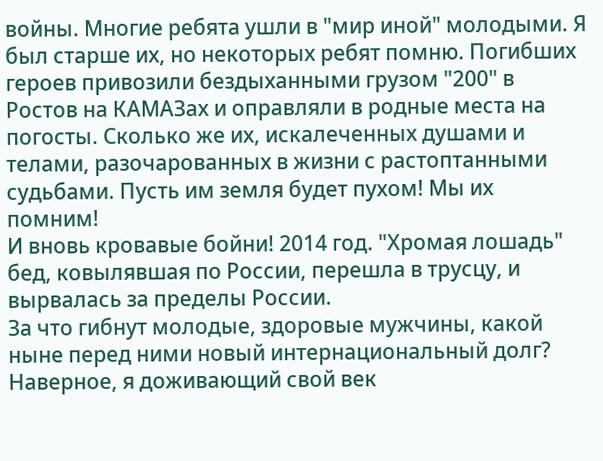войны. Многие ребята ушли в "мир иной" молодыми. Я был старше их, но некоторых ребят помню. Погибших героев привозили бездыханными грузом "200" в Ростов на КАМАЗах и оправляли в родные места на погосты. Сколько же их, искалеченных душами и телами, разочарованных в жизни с растоптанными судьбами. Пусть им земля будет пухом! Мы их помним!
И вновь кровавые бойни! 2014 год. "Хромая лошадь" бед, ковылявшая по России, перешла в трусцу, и вырвалась за пределы России.
За что гибнут молодые, здоровые мужчины, какой ныне перед ними новый интернациональный долг?
Наверное, я доживающий свой век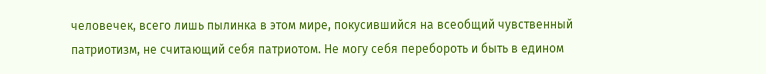человечек, всего лишь пылинка в этом мире, покусившийся на всеобщий чувственный патриотизм, не считающий себя патриотом. Не могу себя перебороть и быть в едином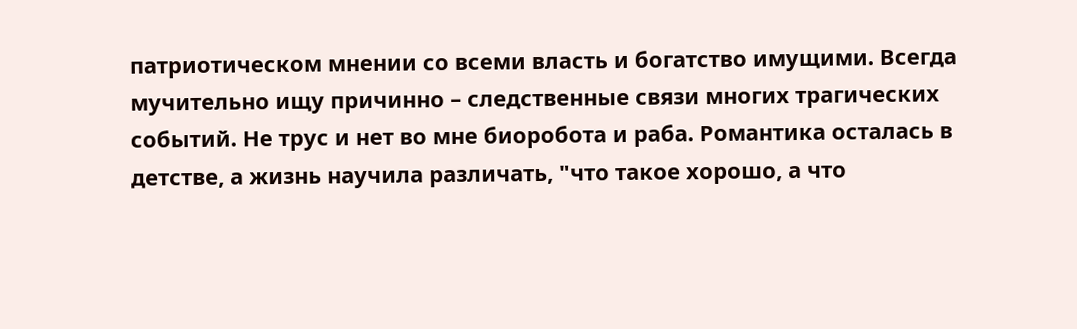патриотическом мнении со всеми власть и богатство имущими. Всегда мучительно ищу причинно – следственные связи многих трагических событий. Не трус и нет во мне биоробота и раба. Романтика осталась в детстве, а жизнь научила различать, "что такое хорошо, а что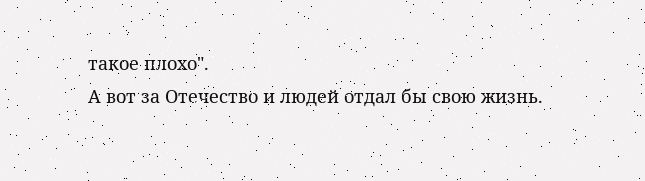такое плохо".
А вот за Отечество и людей отдал бы свою жизнь.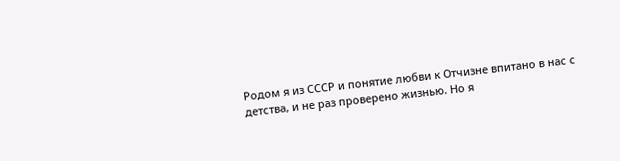Родом я из СССР и понятие любви к Отчизне впитано в нас с детства, и не раз проверено жизнью. Но я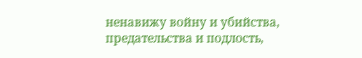ненавижу войну и убийства, предательства и подлость,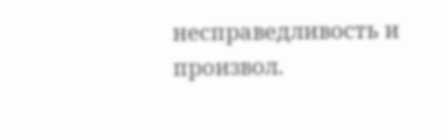несправедливость и произвол.